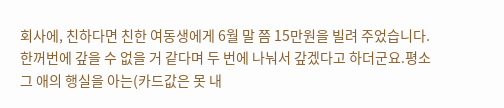회사에, 친하다면 친한 여동생에게 6월 말 쯤 15만원을 빌려 주었습니다.한꺼번에 갚을 수 없을 거 같다며 두 번에 나눠서 갚겠다고 하더군요.평소 그 애의 행실을 아는(카드값은 못 내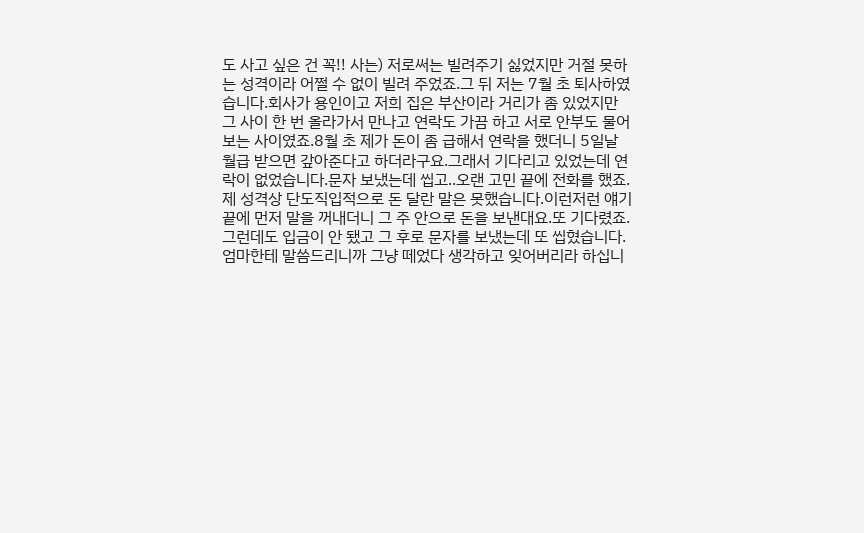도 사고 싶은 건 꼭!! 사는) 저로써는 빌려주기 싫었지만 거절 못하는 성격이라 어쩔 수 없이 빌려 주었죠.그 뒤 저는 7월 초 퇴사하였습니다.회사가 용인이고 저희 집은 부산이라 거리가 좀 있었지만 그 사이 한 번 올라가서 만나고 연락도 가끔 하고 서로 안부도 물어보는 사이였죠.8월 초 제가 돈이 좀 급해서 연락을 했더니 5일날 월급 받으면 갚아준다고 하더라구요.그래서 기다리고 있었는데 연락이 없었습니다.문자 보냈는데 씹고..오랜 고민 끝에 전화를 했죠.제 성격상 단도직입적으로 돈 달란 말은 못했습니다.이런저런 얘기 끝에 먼저 말을 꺼내더니 그 주 안으로 돈을 보낸대요.또 기다렸죠.그런데도 입금이 안 됐고 그 후로 문자를 보냈는데 또 씹혔습니다.엄마한테 말씀드리니까 그냥 떼었다 생각하고 잊어버리라 하십니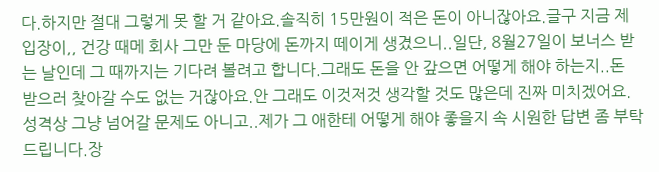다.하지만 절대 그렇게 못 할 거 같아요.솔직히 15만원이 적은 돈이 아니잖아요.글구 지금 제 입장이,, 건강 때메 회사 그만 둔 마당에 돈까지 떼이게 생겼으니..일단, 8월27일이 보너스 받는 날인데 그 때까지는 기다려 볼려고 합니다.그래도 돈을 안 갚으면 어떻게 해야 하는지..돈 받으러 찾아갈 수도 없는 거잖아요.안 그래도 이것저것 생각할 것도 많은데 진짜 미치겠어요.성격상 그냥 넘어갈 문제도 아니고..제가 그 애한테 어떻게 해야 좋을지 속 시원한 답변 좀 부탁드립니다.장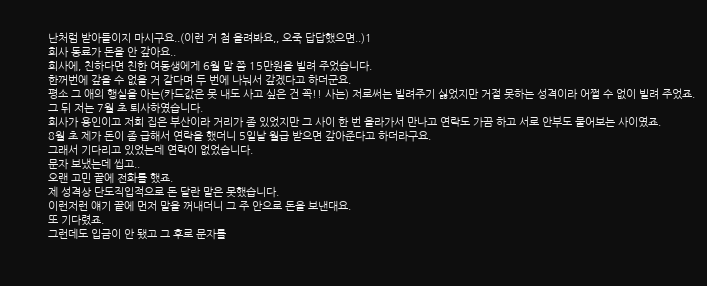난처럼 받아들이지 마시구요..(이런 거 첨 올려봐요,, 오죽 답답했으면..)1
회사 동료가 돈을 안 갚아요..
회사에, 친하다면 친한 여동생에게 6월 말 쯤 15만원을 빌려 주었습니다.
한꺼번에 갚을 수 없을 거 같다며 두 번에 나눠서 갚겠다고 하더군요.
평소 그 애의 행실을 아는(카드값은 못 내도 사고 싶은 건 꼭!! 사는) 저로써는 빌려주기 싫었지만 거절 못하는 성격이라 어쩔 수 없이 빌려 주었죠.
그 뒤 저는 7월 초 퇴사하였습니다.
회사가 용인이고 저희 집은 부산이라 거리가 좀 있었지만 그 사이 한 번 올라가서 만나고 연락도 가끔 하고 서로 안부도 물어보는 사이였죠.
8월 초 제가 돈이 좀 급해서 연락을 했더니 5일날 월급 받으면 갚아준다고 하더라구요.
그래서 기다리고 있었는데 연락이 없었습니다.
문자 보냈는데 씹고..
오랜 고민 끝에 전화를 했죠.
제 성격상 단도직입적으로 돈 달란 말은 못했습니다.
이런저런 얘기 끝에 먼저 말을 꺼내더니 그 주 안으로 돈을 보낸대요.
또 기다렸죠.
그런데도 입금이 안 됐고 그 후로 문자를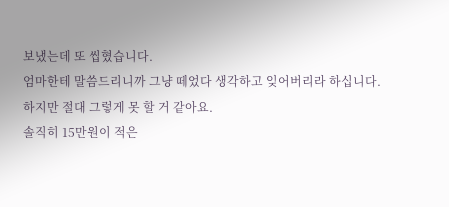보냈는데 또 씹혔습니다.
엄마한테 말씀드리니까 그냥 떼었다 생각하고 잊어버리라 하십니다.
하지만 절대 그렇게 못 할 거 같아요.
솔직히 15만원이 적은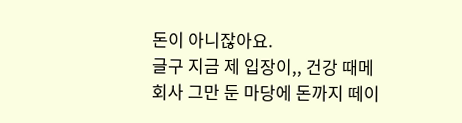돈이 아니잖아요.
글구 지금 제 입장이,, 건강 때메 회사 그만 둔 마당에 돈까지 떼이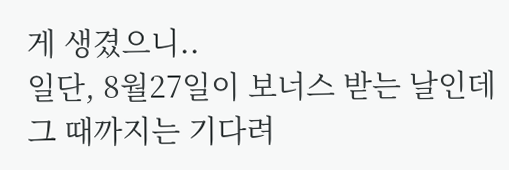게 생겼으니..
일단, 8월27일이 보너스 받는 날인데 그 때까지는 기다려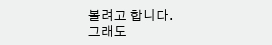볼려고 합니다.
그래도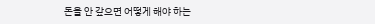돈을 안 갚으면 어떻게 해야 하는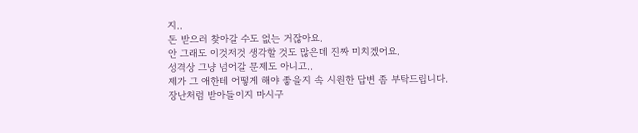지..
돈 받으러 찾아갈 수도 없는 거잖아요.
안 그래도 이것저것 생각할 것도 많은데 진짜 미치겠어요.
성격상 그냥 넘어갈 문제도 아니고..
제가 그 애한테 어떻게 해야 좋을지 속 시원한 답변 좀 부탁드립니다.
장난처럼 받아들이지 마시구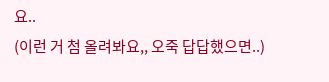요..
(이런 거 첨 올려봐요,, 오죽 답답했으면..)